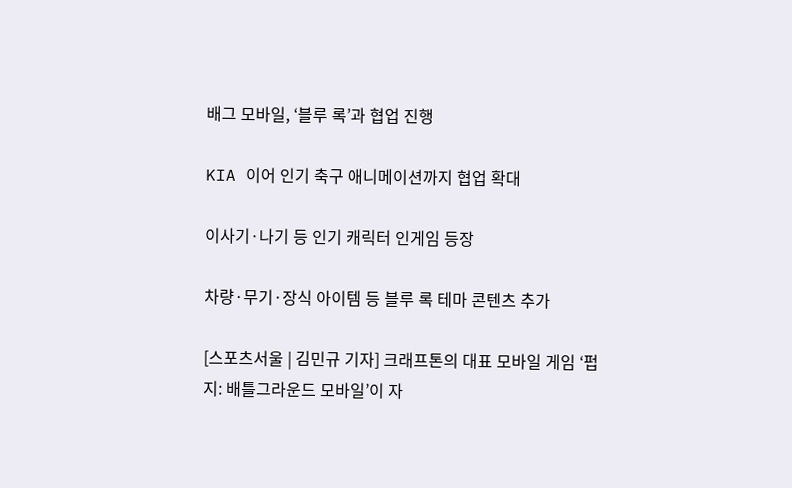배그 모바일, ‘블루 록’과 협업 진행

KIA 이어 인기 축구 애니메이션까지 협업 확대

이사기·나기 등 인기 캐릭터 인게임 등장

차량·무기·장식 아이템 등 블루 록 테마 콘텐츠 추가

[스포츠서울 | 김민규 기자] 크래프톤의 대표 모바일 게임 ‘펍지: 배틀그라운드 모바일’이 자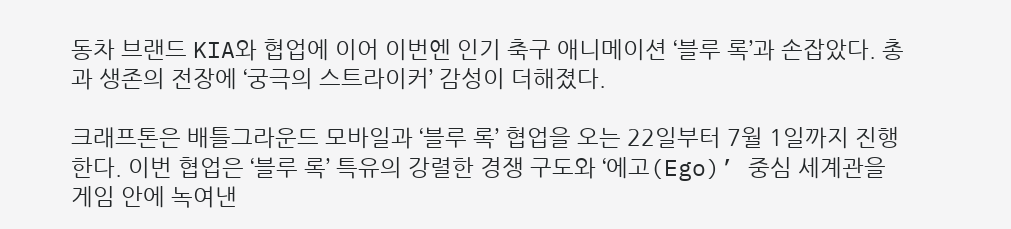동차 브랜드 KIA와 협업에 이어 이번엔 인기 축구 애니메이션 ‘블루 록’과 손잡았다. 총과 생존의 전장에 ‘궁극의 스트라이커’ 감성이 더해졌다.

크래프톤은 배틀그라운드 모바일과 ‘블루 록’ 협업을 오는 22일부터 7월 1일까지 진행한다. 이번 협업은 ‘블루 록’ 특유의 강렬한 경쟁 구도와 ‘에고(Ego)’ 중심 세계관을 게임 안에 녹여낸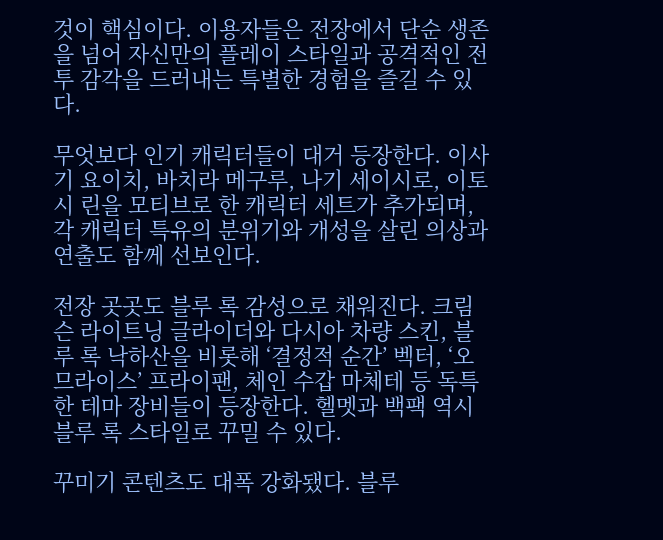것이 핵심이다. 이용자들은 전장에서 단순 생존을 넘어 자신만의 플레이 스타일과 공격적인 전투 감각을 드러내는 특별한 경험을 즐길 수 있다.

무엇보다 인기 캐릭터들이 대거 등장한다. 이사기 요이치, 바치라 메구루, 나기 세이시로, 이토시 린을 모티브로 한 캐릭터 세트가 추가되며, 각 캐릭터 특유의 분위기와 개성을 살린 의상과 연출도 함께 선보인다.

전장 곳곳도 블루 록 감성으로 채워진다. 크림슨 라이트닝 글라이더와 다시아 차량 스킨, 블루 록 낙하산을 비롯해 ‘결정적 순간’ 벡터, ‘오므라이스’ 프라이팬, 체인 수갑 마체테 등 독특한 테마 장비들이 등장한다. 헬멧과 백팩 역시 블루 록 스타일로 꾸밀 수 있다.

꾸미기 콘텐츠도 대폭 강화됐다. 블루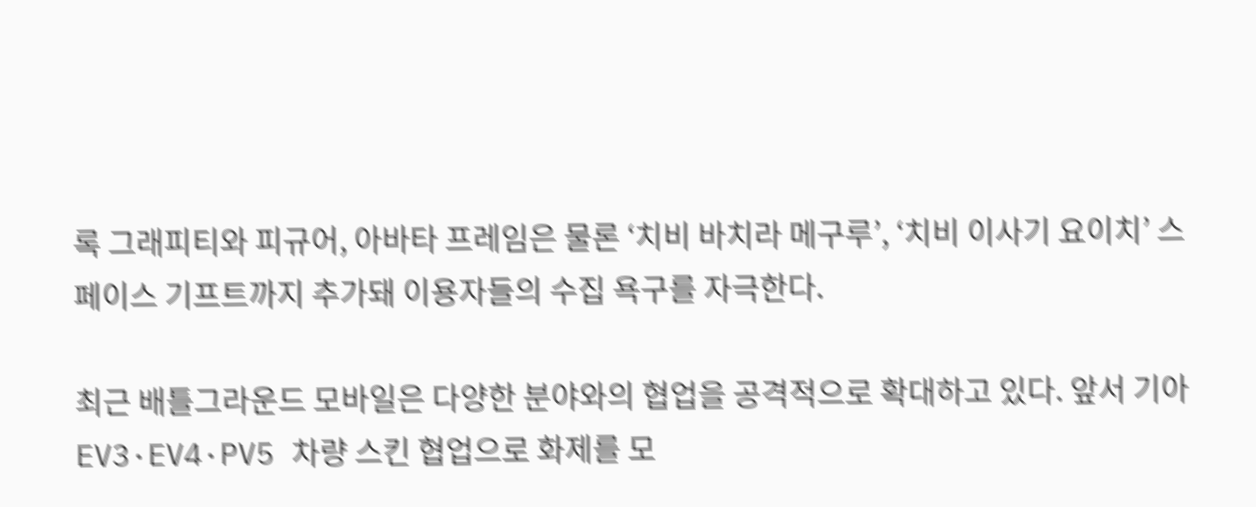록 그래피티와 피규어, 아바타 프레임은 물론 ‘치비 바치라 메구루’, ‘치비 이사기 요이치’ 스페이스 기프트까지 추가돼 이용자들의 수집 욕구를 자극한다.

최근 배틀그라운드 모바일은 다양한 분야와의 협업을 공격적으로 확대하고 있다. 앞서 기아 EV3·EV4·PV5 차량 스킨 협업으로 화제를 모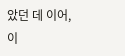았던 데 이어, 이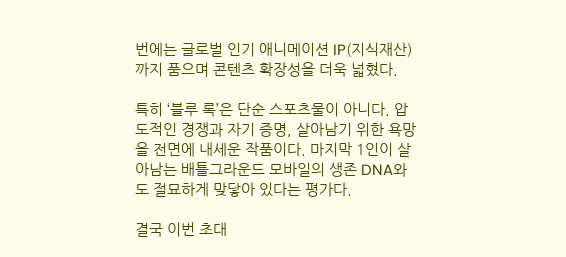번에는 글로벌 인기 애니메이션 IP(지식재산)까지 품으며 콘텐츠 확장성을 더욱 넓혔다.

특히 ‘블루 록’은 단순 스포츠물이 아니다. 압도적인 경쟁과 자기 증명, 살아남기 위한 욕망을 전면에 내세운 작품이다. 마지막 1인이 살아남는 배틀그라운드 모바일의 생존 DNA와도 절묘하게 맞닿아 있다는 평가다.

결국 이번 초대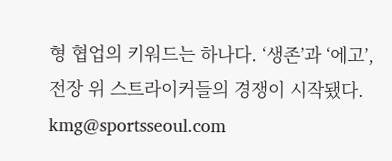형 협업의 키워드는 하나다. ‘생존’과 ‘에고’, 전장 위 스트라이커들의 경쟁이 시작됐다. kmg@sportsseoul.com